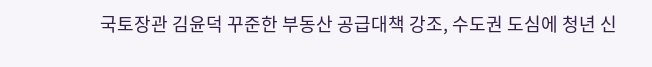국토장관 김윤덕 꾸준한 부동산 공급대책 강조, 수도권 도심에 청년 신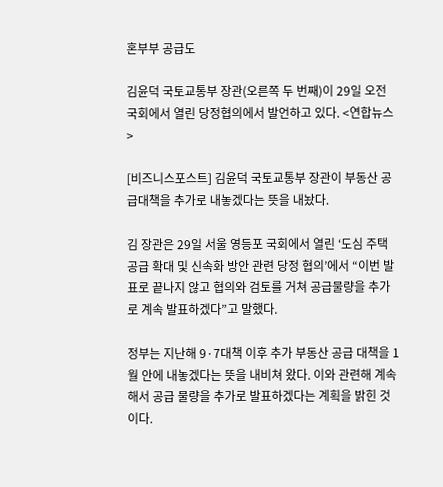혼부부 공급도

김윤덕 국토교통부 장관(오른쪽 두 번째)이 29일 오전 국회에서 열린 당정협의에서 발언하고 있다. <연합뉴스>

[비즈니스포스트] 김윤덕 국토교통부 장관이 부동산 공급대책을 추가로 내놓겠다는 뜻을 내놨다.

김 장관은 29일 서울 영등포 국회에서 열린 ‘도심 주택 공급 확대 및 신속화 방안 관련 당정 협의’에서 “이번 발표로 끝나지 않고 협의와 검토를 거쳐 공급물량을 추가로 계속 발표하겠다”고 말했다.

정부는 지난해 9·7대책 이후 추가 부동산 공급 대책을 1월 안에 내놓겠다는 뜻을 내비쳐 왔다. 이와 관련해 계속해서 공급 물량을 추가로 발표하겠다는 계획을 밝힌 것이다.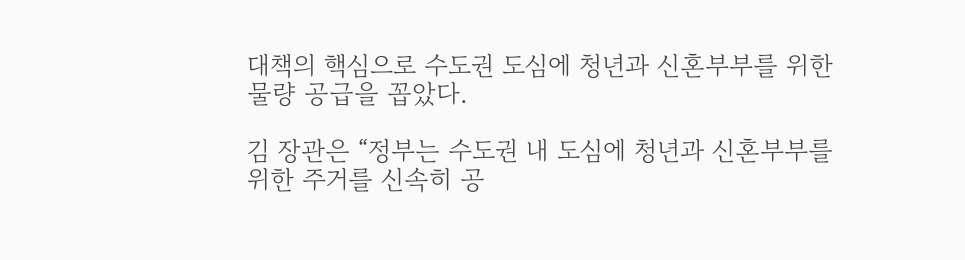대책의 핵심으로 수도권 도심에 청년과 신혼부부를 위한 물량 공급을 꼽았다.

김 장관은 “정부는 수도권 내 도심에 청년과 신혼부부를 위한 주거를 신속히 공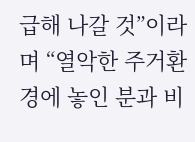급해 나갈 것”이라며 “열악한 주거환경에 놓인 분과 비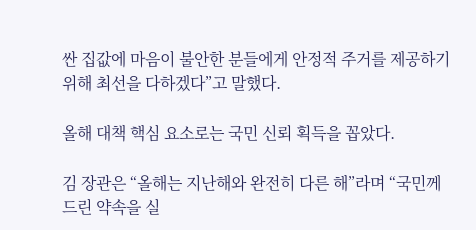싼 집값에 마음이 불안한 분들에게 안정적 주거를 제공하기 위해 최선을 다하겠다”고 말했다.

올해 대책 핵심 요소로는 국민 신뢰 획득을 꼽았다.

김 장관은 “올해는 지난해와 완전히 다른 해”라며 “국민께 드린 약속을 실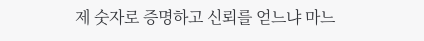제 숫자로 증명하고 신뢰를 얻느냐 마느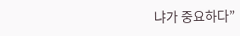냐가 중요하다”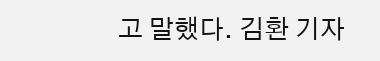고 말했다. 김환 기자